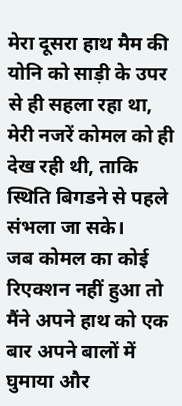मेरा दूसरा हाथ मैम की योनि को साड़ी के उपर से ही सहला रहा था, मेरी नजरें कोमल को ही देख रही थी, ताकि स्थिति बिगडने से पहले संभला जा सके।
जब कोमल का कोई रिएक्शन नहीं हुआ तो मैंने अपने हाथ को एक बार अपने बालों में घुमाया और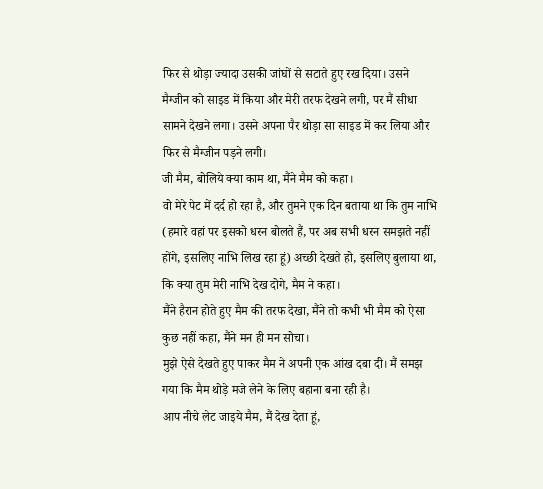फिर से थोड़ा ज्यादा उसकी जांघों से सटाते हुए रख दिया। उसने मैग्जीन को साइड में किया और मेरी तरफ देखने लगी, पर मैं सीधा सामने देखने लगा। उसने अपना पैर थोड़ा सा साइड में कर लिया और फिर से मैग्जीन पड़ने लगी।
जी मैम, बोलिये क्या काम था, मैंने मैम को कहा।
वो मेरे पेट में दर्द हो रहा है, और तुमने एक दिन बताया था कि तुम नाभि (हमारे वहां पर इसको धरन बोलते हैं, पर अब सभी धरन समझते नहीं होंगे, इसलिए नाभि लिख रहा हूं) अच्छी देखते हो, इसलिए बुलाया था, कि क्या तुम मेरी नाभि देख दोगे, मैम ने कहा।
मैंने हैरान होते हुए मैम की तरफ देखा, मैंने तो कभी भी मैम को ऐसा कुछ नहीं कहा, मैंने मन ही मन सोचा।
मुझे ऐसे देखते हुए पाकर मैम ने अपनी एक आंख दबा दी। मैं समझ गया कि मैम थोड़े मजे लेने के लिए बहाना बना रही है।
आप नीचे लेट जाइये मैम, मैं देख देता हूं,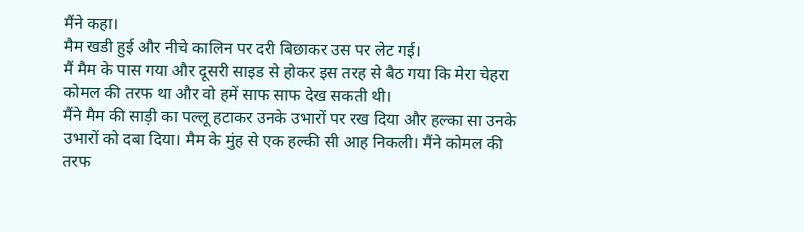मैंने कहा।
मैम खडी हुई और नीचे कालिन पर दरी बिछाकर उस पर लेट गई।
मैं मैम के पास गया और दूसरी साइड से होकर इस तरह से बैठ गया कि मेरा चेहरा कोमल की तरफ था और वो हमें साफ साफ देख सकती थी।
मैंने मैम की साड़ी का पल्लू हटाकर उनके उभारों पर रख दिया और हल्का सा उनके उभारों को दबा दिया। मैम के मुंह से एक हल्की सी आह निकली। मैंने कोमल की तरफ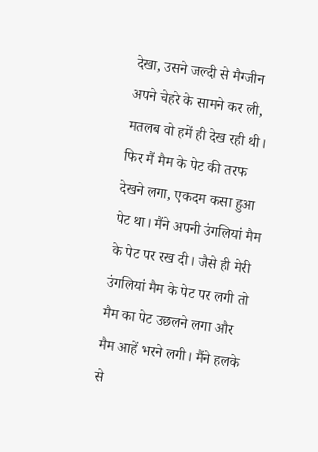देखा, उसने जल्दी से मैग्जीन अपने चेहरे के सामने कर ली, मतलब वो हमें ही देख रही थी।
फिर मैं मैम के पेट की तरफ देखने लगा, एकदम कसा हुआ पेट था। मैंने अपनी उंगलियां मैम के पेट पर रख दी। जैसे ही मेरी उंगलियां मैम के पेट पर लगी तो मैम का पेट उछलने लगा और मैम आहें भरने लगी। मैंने हलके से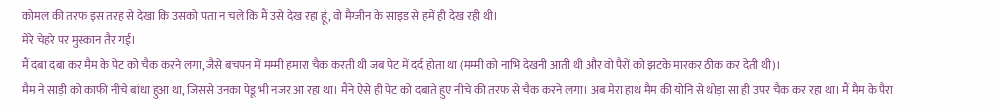कोमल की तरफ इस तरह से देखा कि उसको पता न चले कि मैं उसे देख रहा हूं, वो मैग्जीन के साइड से हमें ही देख रही थी।
मेरे चेहरे पर मुस्कान तैर गई।
मैं दबा दबा कर मैम के पेट को चैक करने लगा, जैसे बचपन में मम्मी हमारा चैक करती थी जब पेट में दर्द होता था (मम्मी को नाभि देखनी आती थी और वो पैरों को झटके मारकर ठीक कर देती थी)।
मैम ने साड़ी को काफी नीचे बांधा हुआ था, जिससे उनका पेडू भी नजर आ रहा था। मैंने ऐसे ही पेट को दबाते हुए नीचे की तरफ से चैक करने लगा। अब मेरा हाथ मैम की योनि से थोड़ा सा ही उपर चैक कर रहा था। मैं मैम के पैरा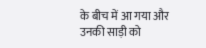के बीच में आ गया और उनकी साड़ी को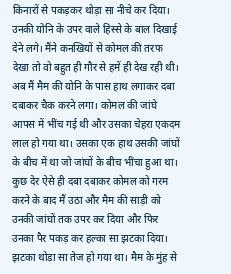किनारों से पकड़कर थोड़ा सा नीचे कर दिया। उनकी योनि के उपर वाले हिस्से के बाल दिखाई देने लगे। मैंने कनखियों से कोमल की तरफ देखा तो वो बहुत ही गौर से हमें ही देख रही थी।
अब मैं मैम की योनि के पास हाथ लगाकर दबा दबाकर चैक करने लगा। कोमल की जांघे आपस में भींच गई थी और उसका चेहरा एकदम लाल हो गया था। उसका एक हाथ उसकी जांघों के बीच में था जो जांघों के बीच भींचा हुआ था।
कुछ देर ऐसे ही दबा दबाकर कोमल को गरम करने के बाद मैं उठा और मैम की साड़ी को उनकी जांघों तक उपर कर दिया और फिर उनका पैर पकड़ कर हल्का सा झटका दिया। झटका थोडा सा तेज हो गया था। मैम के मुंह से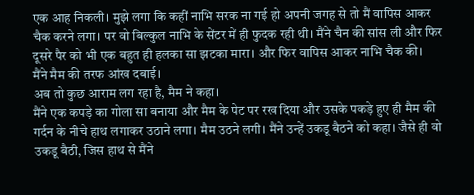एक आह निकली। मुझे लगा कि कहीं नाभि सरक ना गई हो अपनी जगह से तो मैं वापिस आकर चैक करने लगा। पर वो बिल्कुल नाभि के सेंटर में ही फुदक रही थी। मैंने चैन की सांस ली और फिर दूसरे पैर को भी एक बहुत ही हलका सा झटका मारा। और फिर वापिस आकर नाभि चैक की।
मैंने मैम की तरफ आंख दबाई।
अब तो कुछ आराम लग रहा है, मैम ने कहा।
मैंने एक कपड़े का गोला सा बनाया और मैम के पेट पर रख दिया और उसके पकड़े हुए ही मैम की गर्दन के नीचे हाथ लगाकर उठाने लगा। मैम उठने लगी। मैंने उन्हें उकडू बैठने को कहा। जैसे ही वो उकडू बैठी, जिस हाथ से मैंने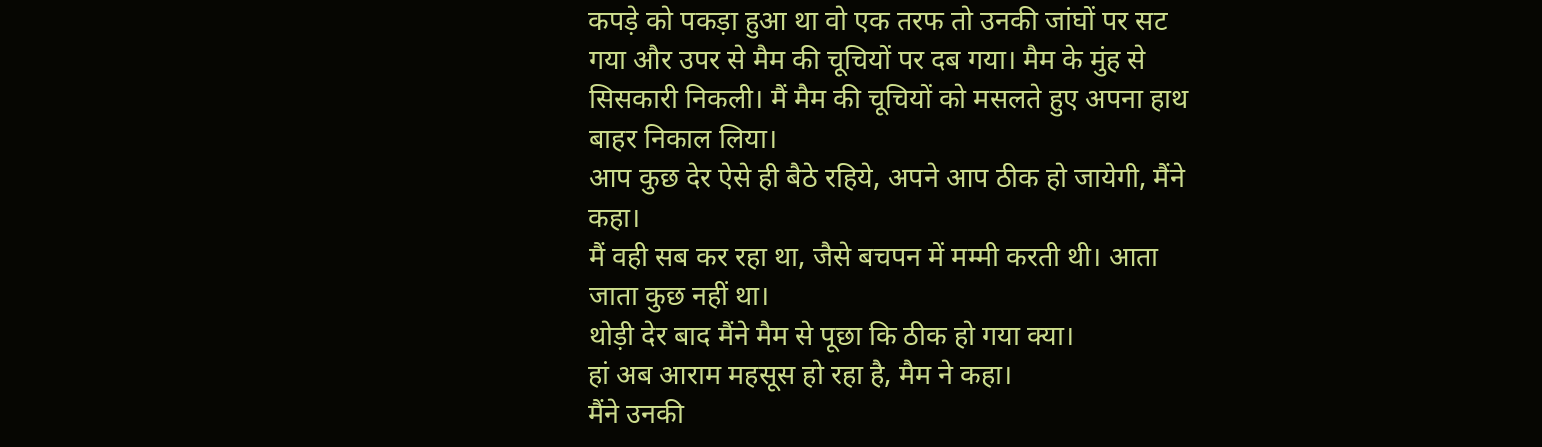कपड़े को पकड़ा हुआ था वो एक तरफ तो उनकी जांघों पर सट गया और उपर से मैम की चूचियों पर दब गया। मैम के मुंह से सिसकारी निकली। मैं मैम की चूचियों को मसलते हुए अपना हाथ बाहर निकाल लिया।
आप कुछ देर ऐसे ही बैठे रहिये, अपने आप ठीक हो जायेगी, मैंने कहा।
मैं वही सब कर रहा था, जैसे बचपन में मम्मी करती थी। आता जाता कुछ नहीं था।
थोड़ी देर बाद मैंने मैम से पूछा कि ठीक हो गया क्या।
हां अब आराम महसूस हो रहा है, मैम ने कहा।
मैंने उनकी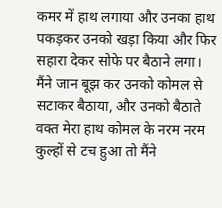कमर में हाथ लगाया और उनका हाथ पकड़कर उनको खड़ा किया और फिर सहारा देकर सोफे पर बैठाने लगा।
मैंने जान बूझ कर उनको कोमल से सटाकर बैठाया, और उनको बैठाते वक्त मेरा हाथ कोमल के नरम नरम कुल्हों से टच हुआ तो मैंने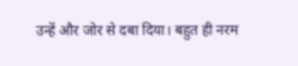उन्हें और जोर से दबा दिया। बहुत ही नरम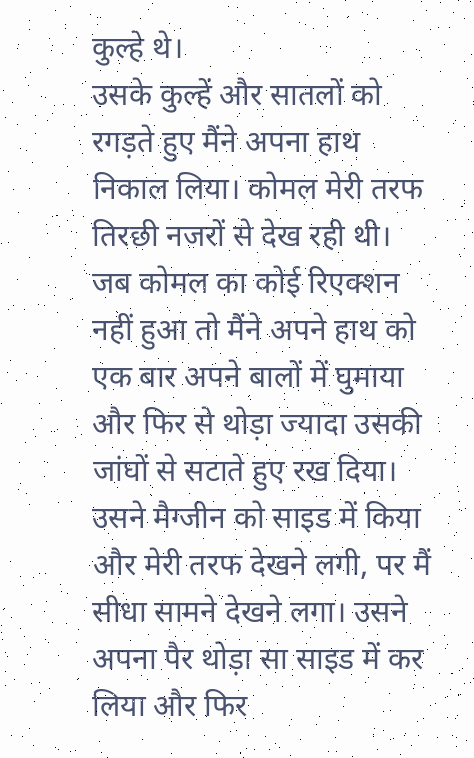कुल्हे थे।
उसके कुल्हें और सातलों को रगड़ते हुए मैंने अपना हाथ निकाल लिया। कोमल मेरी तरफ तिरछी नजरों से देख रही थी।
जब कोमल का कोई रिएक्शन नहीं हुआ तो मैंने अपने हाथ को एक बार अपने बालों में घुमाया और फिर से थोड़ा ज्यादा उसकी जांघों से सटाते हुए रख दिया। उसने मैग्जीन को साइड में किया और मेरी तरफ देखने लगी, पर मैं सीधा सामने देखने लगा। उसने अपना पैर थोड़ा सा साइड में कर लिया और फिर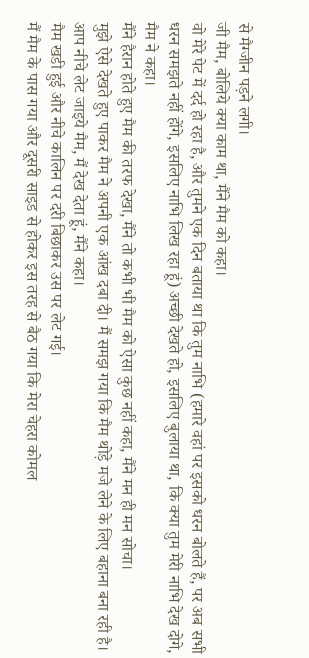से मैग्जीन पड़ने लगी।
जी मैम, बोलिये क्या काम था, मैंने मैम को कहा।
वो मेरे पेट में दर्द हो रहा है, और तुमने एक दिन बताया था कि तुम नाभि (हमारे वहां पर इसको धरन बोलते हैं, पर अब सभी धरन समझते नहीं होंगे, इसलिए नाभि लिख रहा हूं) अच्छी देखते हो, इसलिए बुलाया था, कि क्या तुम मेरी नाभि देख दोगे, मैम ने कहा।
मैंने हैरान होते हुए मैम की तरफ देखा, मैंने तो कभी भी मैम को ऐसा कुछ नहीं कहा, मैंने मन ही मन सोचा।
मुझे ऐसे देखते हुए पाकर मैम ने अपनी एक आंख दबा दी। मैं समझ गया कि मैम थोड़े मजे लेने के लिए बहाना बना रही है।
आप नीचे लेट जाइये मैम, मैं देख देता हूं, मैंने कहा।
मैम खडी हुई और नीचे कालिन पर दरी बिछाकर उस पर लेट गई।
मैं मैम के पास गया और दूसरी साइड से होकर इस तरह से बैठ गया कि मेरा चेहरा कोमल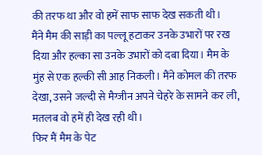की तरफ था और वो हमें साफ साफ देख सकती थी।
मैंने मैम की साड़ी का पल्लू हटाकर उनके उभारों पर रख दिया और हल्का सा उनके उभारों को दबा दिया। मैम के मुंह से एक हल्की सी आह निकली। मैंने कोमल की तरफ देखा, उसने जल्दी से मैग्जीन अपने चेहरे के सामने कर ली, मतलब वो हमें ही देख रही थी।
फिर मैं मैम के पेट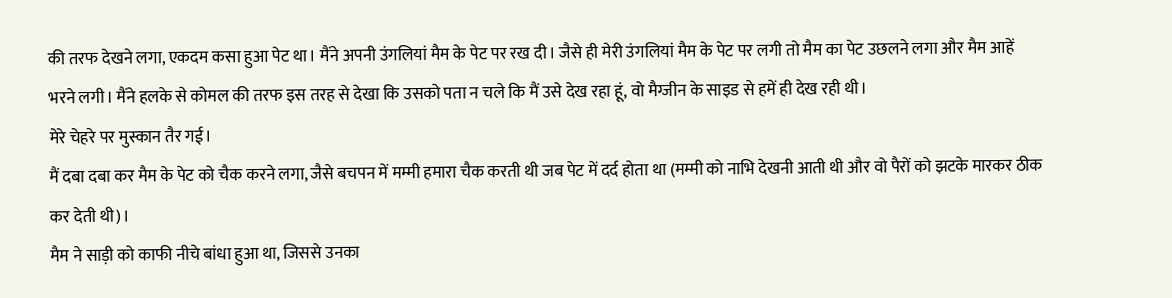की तरफ देखने लगा, एकदम कसा हुआ पेट था। मैंने अपनी उंगलियां मैम के पेट पर रख दी। जैसे ही मेरी उंगलियां मैम के पेट पर लगी तो मैम का पेट उछलने लगा और मैम आहें भरने लगी। मैंने हलके से कोमल की तरफ इस तरह से देखा कि उसको पता न चले कि मैं उसे देख रहा हूं, वो मैग्जीन के साइड से हमें ही देख रही थी।
मेरे चेहरे पर मुस्कान तैर गई।
मैं दबा दबा कर मैम के पेट को चैक करने लगा, जैसे बचपन में मम्मी हमारा चैक करती थी जब पेट में दर्द होता था (मम्मी को नाभि देखनी आती थी और वो पैरों को झटके मारकर ठीक कर देती थी)।
मैम ने साड़ी को काफी नीचे बांधा हुआ था, जिससे उनका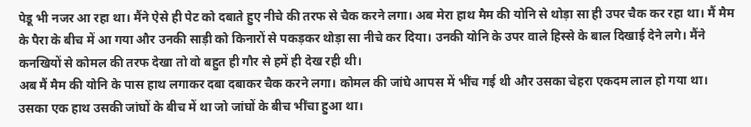पेडू भी नजर आ रहा था। मैंने ऐसे ही पेट को दबाते हुए नीचे की तरफ से चैक करने लगा। अब मेरा हाथ मैम की योनि से थोड़ा सा ही उपर चैक कर रहा था। मैं मैम के पैरा के बीच में आ गया और उनकी साड़ी को किनारों से पकड़कर थोड़ा सा नीचे कर दिया। उनकी योनि के उपर वाले हिस्से के बाल दिखाई देने लगे। मैंने कनखियों से कोमल की तरफ देखा तो वो बहुत ही गौर से हमें ही देख रही थी।
अब मैं मैम की योनि के पास हाथ लगाकर दबा दबाकर चैक करने लगा। कोमल की जांघे आपस में भींच गई थी और उसका चेहरा एकदम लाल हो गया था। उसका एक हाथ उसकी जांघों के बीच में था जो जांघों के बीच भींचा हुआ था।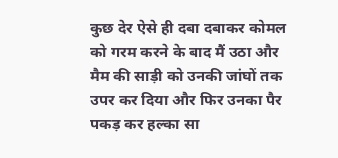कुछ देर ऐसे ही दबा दबाकर कोमल को गरम करने के बाद मैं उठा और मैम की साड़ी को उनकी जांघों तक उपर कर दिया और फिर उनका पैर पकड़ कर हल्का सा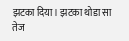झटका दिया। झटका थोडा सा तेज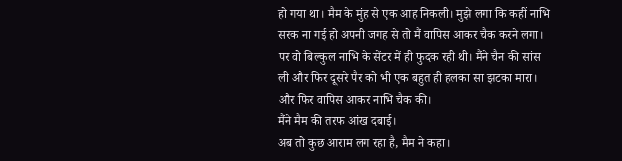हो गया था। मैम के मुंह से एक आह निकली। मुझे लगा कि कहीं नाभि सरक ना गई हो अपनी जगह से तो मैं वापिस आकर चैक करने लगा। पर वो बिल्कुल नाभि के सेंटर में ही फुदक रही थी। मैंने चैन की सांस ली और फिर दूसरे पैर को भी एक बहुत ही हलका सा झटका मारा। और फिर वापिस आकर नाभि चैक की।
मैंने मैम की तरफ आंख दबाई।
अब तो कुछ आराम लग रहा है, मैम ने कहा।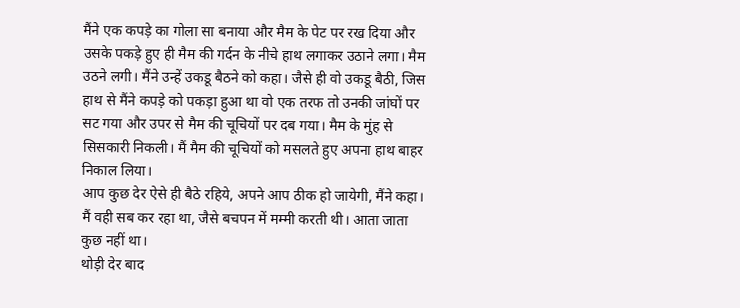मैंने एक कपड़े का गोला सा बनाया और मैम के पेट पर रख दिया और उसके पकड़े हुए ही मैम की गर्दन के नीचे हाथ लगाकर उठाने लगा। मैम उठने लगी। मैंने उन्हें उकडू बैठने को कहा। जैसे ही वो उकडू बैठी, जिस हाथ से मैंने कपड़े को पकड़ा हुआ था वो एक तरफ तो उनकी जांघों पर सट गया और उपर से मैम की चूचियों पर दब गया। मैम के मुंह से सिसकारी निकली। मैं मैम की चूचियों को मसलते हुए अपना हाथ बाहर निकाल लिया।
आप कुछ देर ऐसे ही बैठे रहिये, अपने आप ठीक हो जायेगी, मैंने कहा।
मैं वही सब कर रहा था, जैसे बचपन में मम्मी करती थी। आता जाता कुछ नहीं था।
थोड़ी देर बाद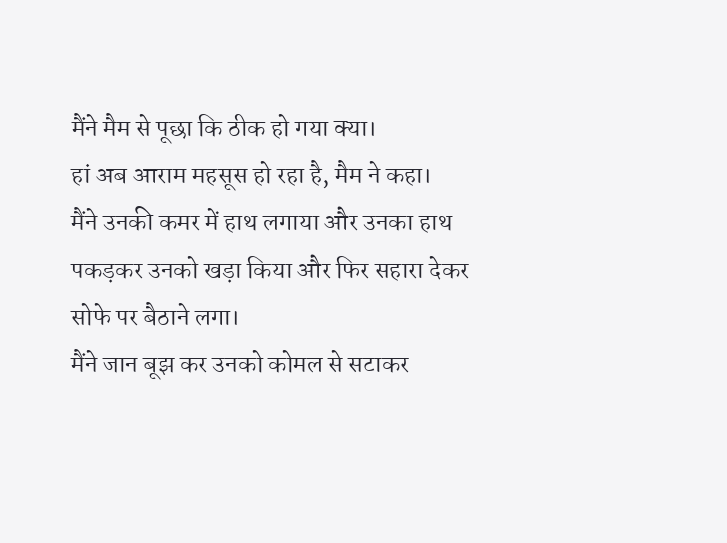मैंने मैम से पूछा कि ठीक हो गया क्या।
हां अब आराम महसूस हो रहा है, मैम ने कहा।
मैंने उनकी कमर में हाथ लगाया और उनका हाथ पकड़कर उनको खड़ा किया और फिर सहारा देकर सोफे पर बैठाने लगा।
मैंने जान बूझ कर उनको कोमल से सटाकर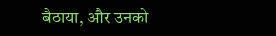बैठाया, और उनको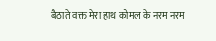बैठाते वक्त मेरा हाथ कोमल के नरम नरम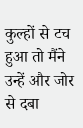कुल्हों से टच हुआ तो मैंने उन्हें और जोर से दबा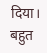दिया। बहुत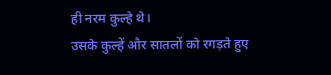ही नरम कुल्हे थे।
उसके कुल्हें और सातलों को रगड़ते हुए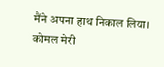मैंने अपना हाथ निकाल लिया। कोमल मेरी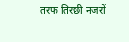तरफ तिरछी नजरों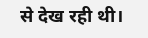से देख रही थी।